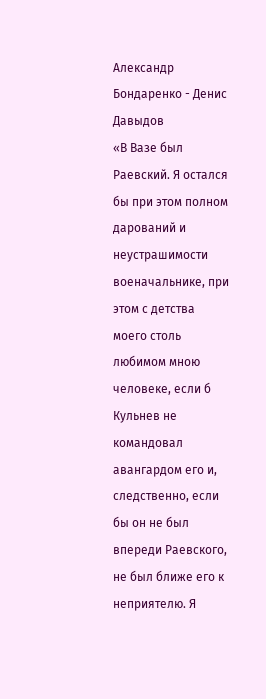Александр Бондаренко - Денис Давыдов
«В Вазе был Раевский. Я остался бы при этом полном дарований и неустрашимости военачальнике, при этом с детства моего столь любимом мною человеке, если б Кульнев не командовал авангардом его и, следственно, если бы он не был впереди Раевского, не был ближе его к неприятелю. Я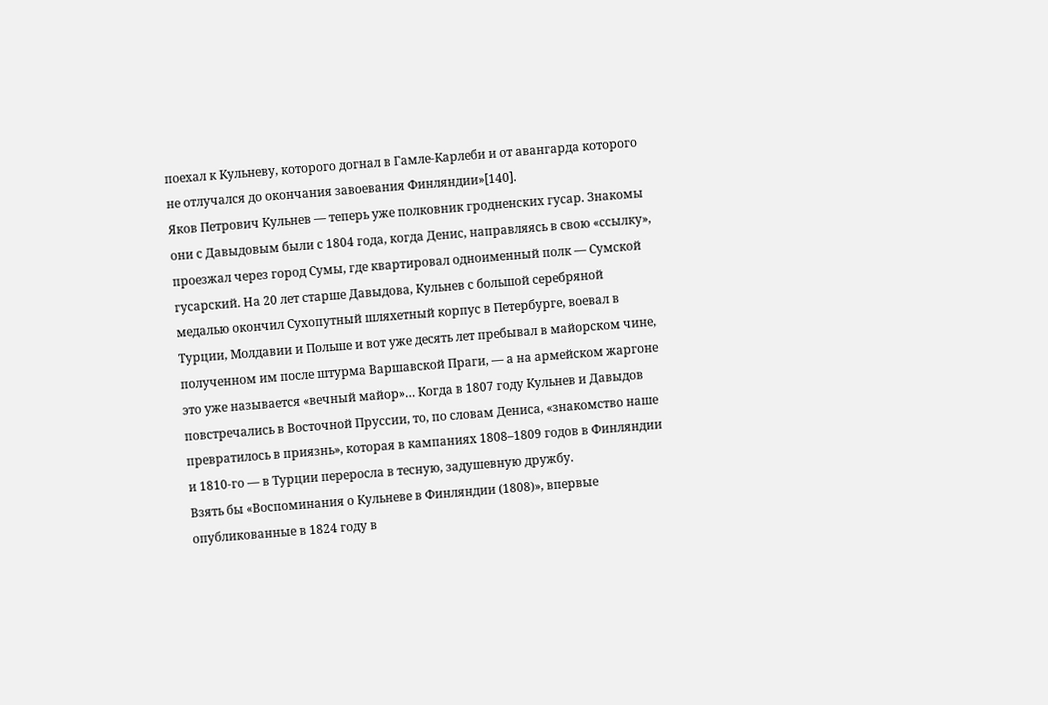поехал к Кульневу, которого догнал в Гамле-Карлеби и от авангарда которого не отлучался до окончания завоевания Финляндии»[140].
Яков Петрович Кульнев — теперь уже полковник гродненских гусар. Знакомы они с Давыдовым были с 1804 года, когда Денис, направляясь в свою «ссылку», проезжал через город Сумы, где квартировал одноименный полк — Сумской гусарский. На 20 лет старше Давыдова, Кульнев с большой серебряной медалью окончил Сухопутный шляхетный корпус в Петербурге, воевал в Турции, Молдавии и Польше и вот уже десять лет пребывал в майорском чине, полученном им после штурма Варшавской Праги, — а на армейском жаргоне это уже называется «вечный майор»… Когда в 1807 году Кульнев и Давыдов повстречались в Восточной Пруссии, то, по словам Дениса, «знакомство наше превратилось в приязнь», которая в кампаниях 1808–1809 годов в Финляндии и 1810-го — в Турции переросла в тесную, задушевную дружбу.
Взять бы «Воспоминания о Кульневе в Финляндии (1808)», впервые опубликованные в 1824 году в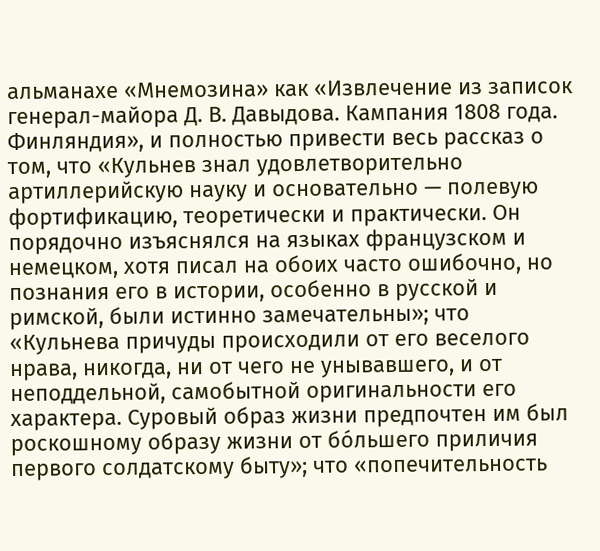альманахе «Мнемозина» как «Извлечение из записок генерал-майора Д. В. Давыдова. Кампания 1808 года. Финляндия», и полностью привести весь рассказ о том, что «Кульнев знал удовлетворительно артиллерийскую науку и основательно — полевую фортификацию, теоретически и практически. Он порядочно изъяснялся на языках французском и немецком, хотя писал на обоих часто ошибочно, но познания его в истории, особенно в русской и римской, были истинно замечательны»; что «Кульнева причуды происходили от его веселого нрава, никогда, ни от чего не унывавшего, и от неподдельной, самобытной оригинальности его характера. Суровый образ жизни предпочтен им был роскошному образу жизни от бо́льшего приличия первого солдатскому быту»; что «попечительность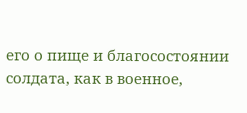его о пище и благосостоянии солдата, как в военное,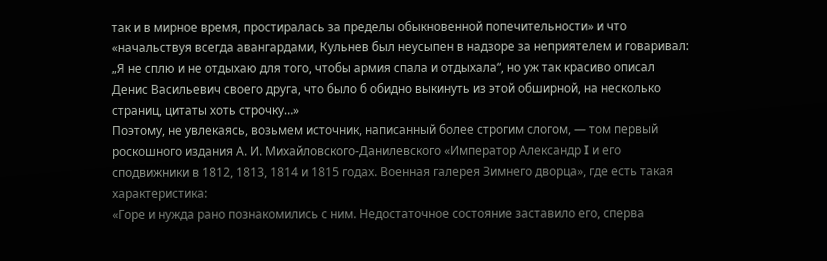так и в мирное время, простиралась за пределы обыкновенной попечительности» и что «начальствуя всегда авангардами, Кульнев был неусыпен в надзоре за неприятелем и говаривал: „Я не сплю и не отдыхаю для того, чтобы армия спала и отдыхала“, но уж так красиво описал Денис Васильевич своего друга, что было б обидно выкинуть из этой обширной, на несколько страниц, цитаты хоть строчку…»
Поэтому, не увлекаясь, возьмем источник, написанный более строгим слогом, — том первый роскошного издания А. И. Михайловского-Данилевского «Император Александр I и его сподвижники в 1812, 1813, 1814 и 1815 годах. Военная галерея Зимнего дворца», где есть такая характеристика:
«Горе и нужда рано познакомились с ним. Недостаточное состояние заставило его, сперва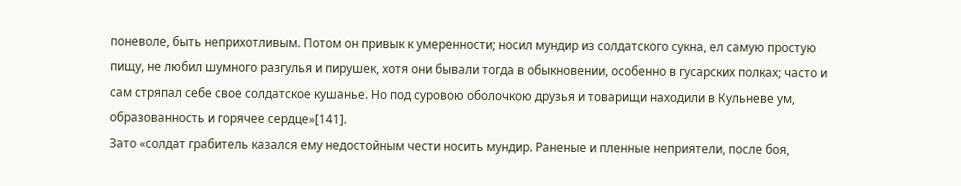поневоле, быть неприхотливым. Потом он привык к умеренности; носил мундир из солдатского сукна, ел самую простую пищу, не любил шумного разгулья и пирушек, хотя они бывали тогда в обыкновении, особенно в гусарских полках; часто и сам стряпал себе свое солдатское кушанье. Но под суровою оболочкою друзья и товарищи находили в Кульневе ум, образованность и горячее сердце»[141].
Зато «солдат грабитель казался ему недостойным чести носить мундир. Раненые и пленные неприятели, после боя,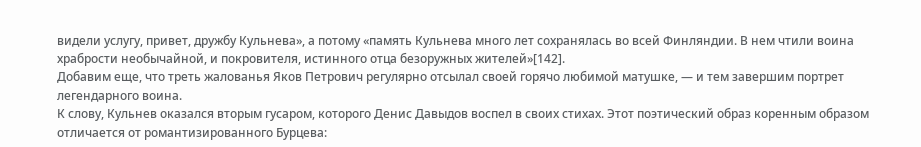видели услугу, привет, дружбу Кульнева», а потому «память Кульнева много лет сохранялась во всей Финляндии. В нем чтили воина храбрости необычайной, и покровителя, истинного отца безоружных жителей»[142].
Добавим еще, что треть жалованья Яков Петрович регулярно отсылал своей горячо любимой матушке, — и тем завершим портрет легендарного воина.
К слову, Кульнев оказался вторым гусаром, которого Денис Давыдов воспел в своих стихах. Этот поэтический образ коренным образом отличается от романтизированного Бурцева: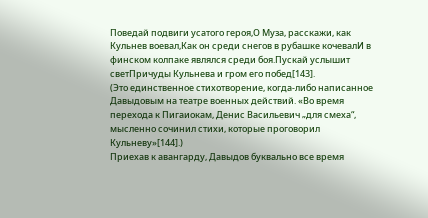Поведай подвиги усатого героя,О Муза, расскажи, как Кульнев воевал,Как он среди снегов в рубашке кочевалИ в финском колпаке являлся среди боя.Пускай услышит светПричуды Кульнева и гром его побед[143].
(Это единственное стихотворение, когда-либо написанное Давыдовым на театре военных действий. «Во время перехода к Пигаиокам, Денис Васильевич „для смеха“, мысленно сочинил стихи, которые проговорил Кульневу»[144].)
Приехав к авангарду, Давыдов буквально все время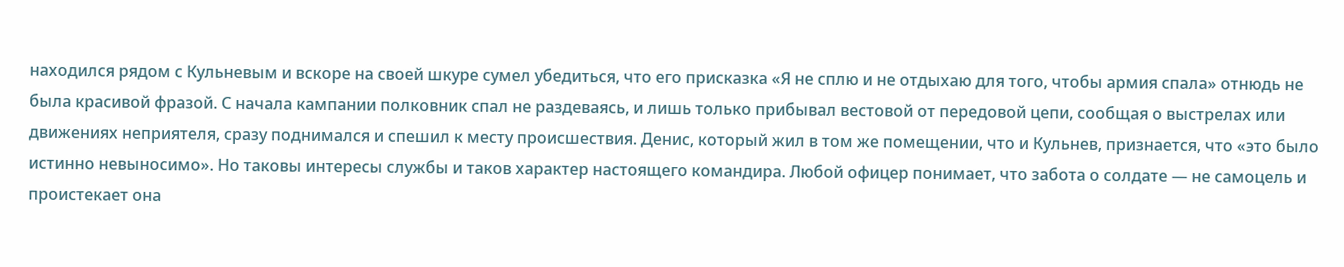находился рядом с Кульневым и вскоре на своей шкуре сумел убедиться, что его присказка «Я не сплю и не отдыхаю для того, чтобы армия спала» отнюдь не была красивой фразой. С начала кампании полковник спал не раздеваясь, и лишь только прибывал вестовой от передовой цепи, сообщая о выстрелах или движениях неприятеля, сразу поднимался и спешил к месту происшествия. Денис, который жил в том же помещении, что и Кульнев, признается, что «это было истинно невыносимо». Но таковы интересы службы и таков характер настоящего командира. Любой офицер понимает, что забота о солдате — не самоцель и проистекает она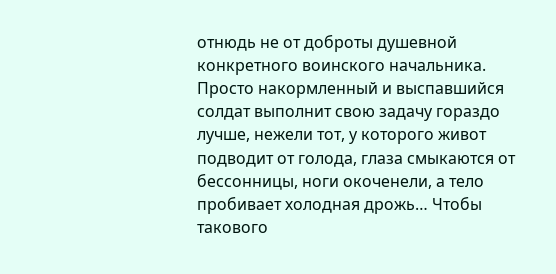отнюдь не от доброты душевной конкретного воинского начальника. Просто накормленный и выспавшийся солдат выполнит свою задачу гораздо лучше, нежели тот, у которого живот подводит от голода, глаза смыкаются от бессонницы, ноги окоченели, а тело пробивает холодная дрожь… Чтобы такового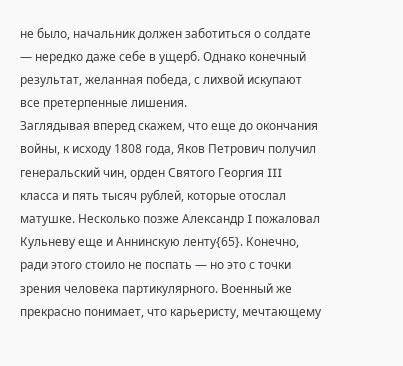не было, начальник должен заботиться о солдате — нередко даже себе в ущерб. Однако конечный результат, желанная победа, с лихвой искупают все претерпенные лишения.
Заглядывая вперед скажем, что еще до окончания войны, к исходу 1808 года, Яков Петрович получил генеральский чин, орден Святого Георгия III класса и пять тысяч рублей, которые отослал матушке. Несколько позже Александр I пожаловал Кульневу еще и Аннинскую ленту{65}. Конечно, ради этого стоило не поспать — но это с точки зрения человека партикулярного. Военный же прекрасно понимает, что карьеристу, мечтающему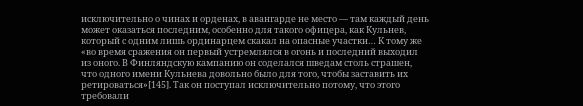исключительно о чинах и орденах, в авангарде не место — там каждый день может оказаться последним, особенно для такого офицера, как Кульнев, который с одним лишь ординарцем скакал на опасные участки… К тому же «во время сражения он первый устремлялся в огонь и последний выходил из оного. В Финляндскую кампанию он соделался шведам столь страшен, что одного имени Кульнева довольно было для того, чтобы заставить их ретироваться»[145]. Так он поступал исключительно потому, что этого требовали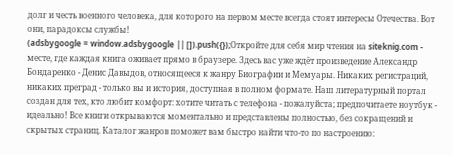долг и честь военного человека, для которого на первом месте всегда стоят интересы Отечества. Вот они, парадоксы службы!
(adsbygoogle = window.adsbygoogle || []).push({});Откройте для себя мир чтения на siteknig.com - месте, где каждая книга оживает прямо в браузере. Здесь вас уже ждёт произведение Александр Бондаренко - Денис Давыдов, относящееся к жанру Биографии и Мемуары. Никаких регистраций, никаких преград - только вы и история, доступная в полном формате. Наш литературный портал создан для тех, кто любит комфорт: хотите читать с телефона - пожалуйста; предпочитаете ноутбук - идеально! Все книги открываются моментально и представлены полностью, без сокращений и скрытых страниц. Каталог жанров поможет вам быстро найти что-то по настроению: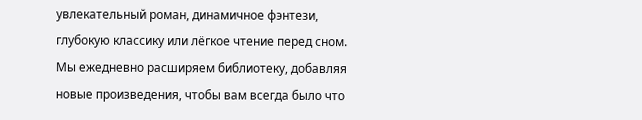увлекательный роман, динамичное фэнтези, глубокую классику или лёгкое чтение перед сном. Мы ежедневно расширяем библиотеку, добавляя новые произведения, чтобы вам всегда было что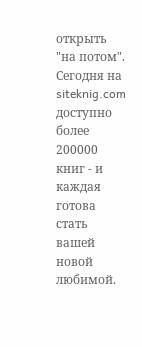открыть "на потом". Сегодня на siteknig.com доступно более 200000 книг - и каждая готова стать вашей новой любимой.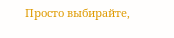Просто выбирайте,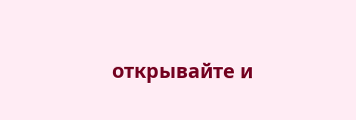открывайте и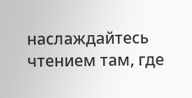наслаждайтесь чтением там, где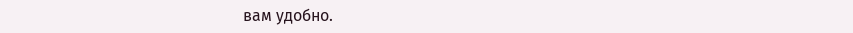вам удобно.